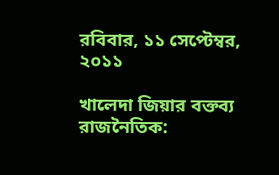রবিবার, ১১ সেপ্টেম্বর, ২০১১

খালেদা জিয়ার বক্তব্য রাজনৈতিক: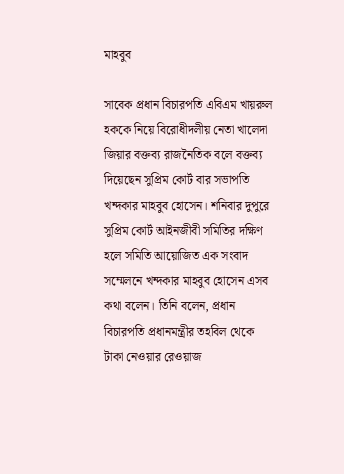মাহবুব

সাবেক প্রধান বিচারপতি এবিএম খায়রুল হককে নিয়ে বিরোধীদলীয় নেতা খালেদা জিয়ার বক্তব্য রাজনৈতিক বলে বক্তব্য দিয়েছেন সুপ্রিম কোর্ট বার সভাপতি খন্দকার মাহবুব হোসেন। শনিবার দুপুরে সুপ্রিম কোর্ট আইনজীবী সমিতির দক্ষিণ হলে সমিতি আয়োজিত এক সংবাদ সম্মেলনে খন্দকার মাহবুব হোসেন এসব কথা বলেন। তিনি বলেন, প্রধান বিচারপতি প্রধানমন্ত্রীর তহবিল থেকে টাকা নেওয়ার রেওয়াজ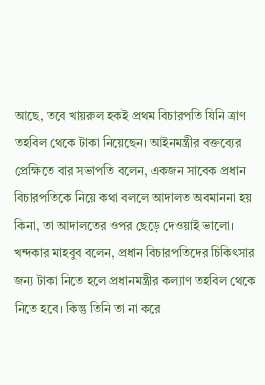আছে, তবে খায়রুল হকই প্রথম বিচারপতি যিনি ত্রাণ তহবিল থেকে টাকা নিয়েছেন। আইনমন্ত্রীর বক্তব্যের প্রেক্ষিতে বার সভাপতি বলেন, একজন সাবেক প্রধান বিচারপতিকে নিয়ে কথা বললে আদালত অবমাননা হয় কিনা, তা আদালতের ওপর ছেড়ে দেওয়াই ভালো।
খন্দকার মাহবুব বলেন, প্রধান বিচারপতিদের চিকিৎসার জন্য টাকা নিতে হলে প্রধানমন্ত্রীর কল্যাণ তহবিল থেকে নিতে হবে। কিন্তু তিনি তা না করে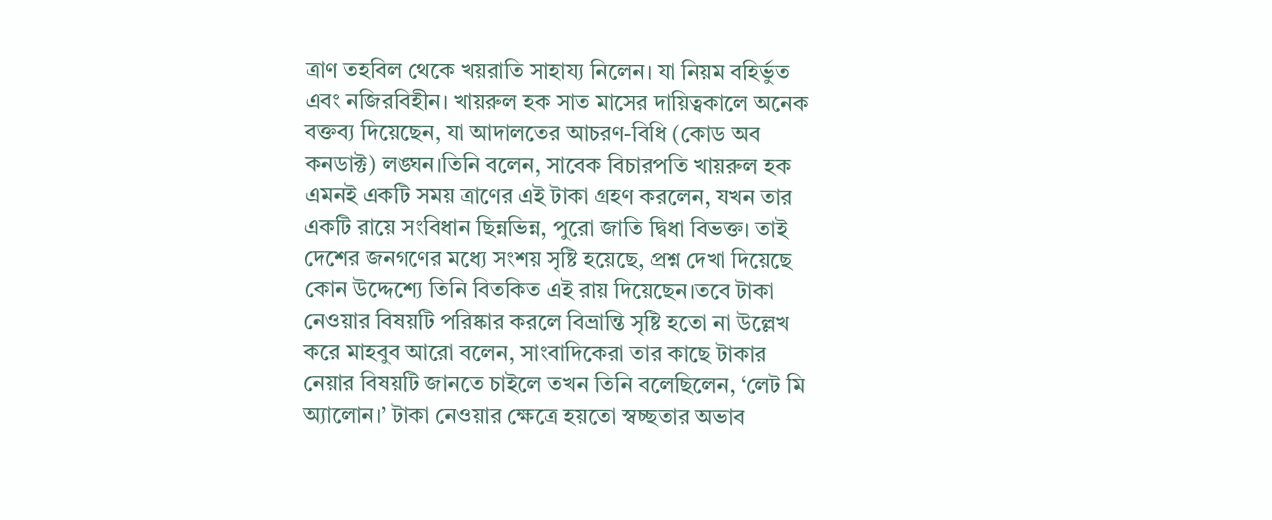ত্রাণ তহবিল থেকে খয়রাতি সাহায্য নিলেন। যা নিয়ম বহির্ভুত এবং নজিরবিহীন। খায়রুল হক সাত মাসের দায়িত্বকালে অনেক বক্তব্য দিয়েছেন, যা আদালতের আচরণ-বিধি (কোড অব কনডাক্ট) লঙ্ঘন।তিনি বলেন, সাবেক বিচারপতি খায়রুল হক এমনই একটি সময় ত্রাণের এই টাকা গ্রহণ করলেন, যখন তার একটি রায়ে সংবিধান ছিন্নভিন্ন, পুরো জাতি দ্বিধা বিভক্ত। তাই দেশের জনগণের মধ্যে সংশয় সৃষ্টি হয়েছে, প্রশ্ন দেখা দিয়েছে কোন উদ্দেশ্যে তিনি বিতকিত এই রায় দিয়েছেন।তবে টাকা নেওয়ার বিষয়টি পরিষ্কার করলে বিভ্রান্তি সৃষ্টি হতো না উল্লেখ করে মাহবুব আরো বলেন, সাংবাদিকেরা তার কাছে টাকার নেয়ার বিষয়টি জানতে চাইলে তখন তিনি বলেছিলেন, ‘লেট মি অ্যালোন।’ টাকা নেওয়ার ক্ষেত্রে হয়তো স্বচ্ছতার অভাব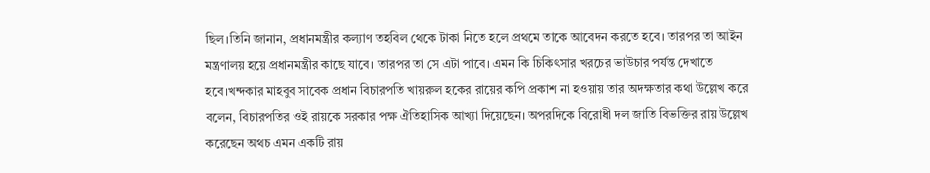ছিল।তিনি জানান, প্রধানমন্ত্রীর কল্যাণ তহবিল থেকে টাকা নিতে হলে প্রথমে তাকে আবেদন করতে হবে। তারপর তা আইন মন্ত্রণালয় হয়ে প্রধানমন্ত্রীর কাছে যাবে। তারপর তা সে এটা পাবে। এমন কি চিকিৎসার খরচের ভাউচার পর্যন্ত দেখাতে হবে।খন্দকার মাহবুব সাবেক প্রধান বিচারপতি খায়রুল হকের রায়ের কপি প্রকাশ না হওয়ায় তার অদক্ষতার কথা উল্লেখ করে বলেন, বিচারপতির ওই রায়কে সরকার পক্ষ ঐতিহাসিক আখ্যা দিয়েছেন। অপরদিকে বিরোধী দল জাতি বিভক্তির রায় উল্লেখ করেছেন অথচ এমন একটি রায়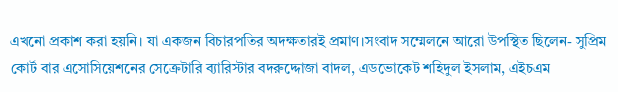এখনো প্রকাশ করা হয়নি। যা একজন বিচারপতির অদক্ষতারই প্রমাণ।সংবাদ সম্মেলনে আরো উপস্থিত ছিলেন- সুপ্রিম কোর্ট বার এসোসিয়েশনের সেক্রেটারি ব্যারিস্টার বদরুদ্দোজা বাদল, এডভোকেট শহিদুল ইসলাম, এইচএম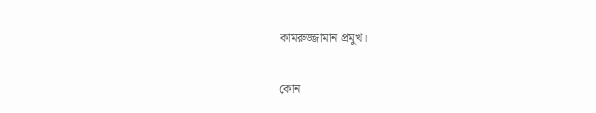কামরুজ্জামান প্রমুখ।

কোন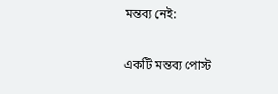মন্তব্য নেই:

একটি মন্তব্য পোস্ট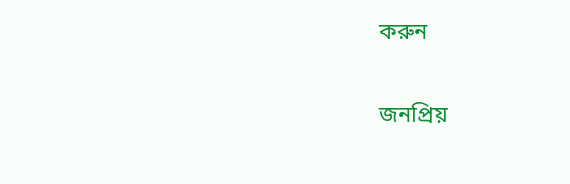করুন

জনপ্রিয়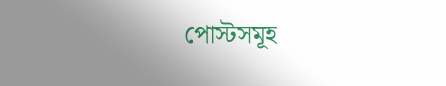পোস্টসমূহ